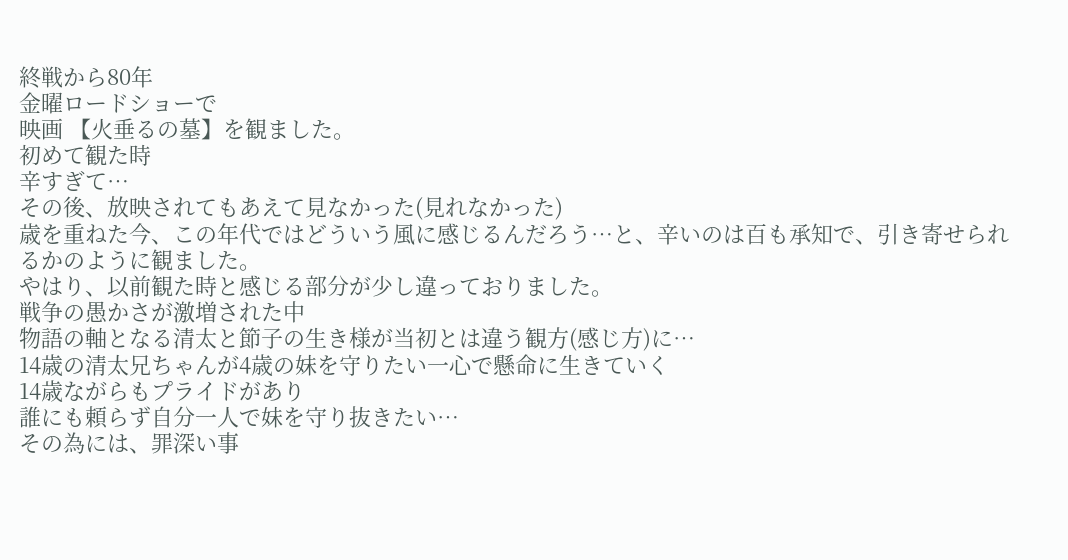終戦から80年
金曜ロードショーで
映画 【火垂るの墓】を観ました。
初めて観た時
辛すぎて…
その後、放映されてもあえて見なかった(見れなかった)
歳を重ねた今、この年代ではどういう風に感じるんだろう…と、辛いのは百も承知で、引き寄せられるかのように観ました。
やはり、以前観た時と感じる部分が少し違っておりました。
戦争の愚かさが激増された中
物語の軸となる清太と節子の生き様が当初とは違う観方(感じ方)に…
14歳の清太兄ちゃんが4歳の妹を守りたい一心で懸命に生きていく
14歳ながらもプライドがあり
誰にも頼らず自分一人で妹を守り抜きたい…
その為には、罪深い事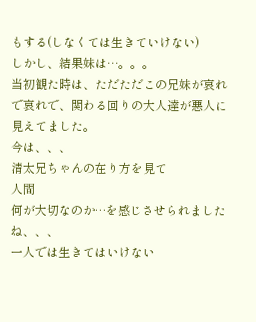もする(しなくては生きていけない)
しかし、結果妹は…。。。
当初観た時は、ただただこの兄妹が哀れで哀れで、関わる回りの大人達が悪人に見えてました。
今は、、、
清太兄ちゃんの在り方を見て
人間
何が大切なのか…を感じさせられましたね、、、
一人では生きてはいけない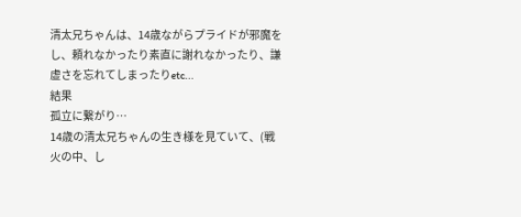清太兄ちゃんは、14歳ながらプライドが邪魔をし、頼れなかったり素直に謝れなかったり、謙虚さを忘れてしまったりetc...
結果
孤立に繋がり…
14歳の清太兄ちゃんの生き様を見ていて、(戦火の中、し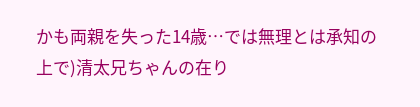かも両親を失った14歳…では無理とは承知の上で)清太兄ちゃんの在り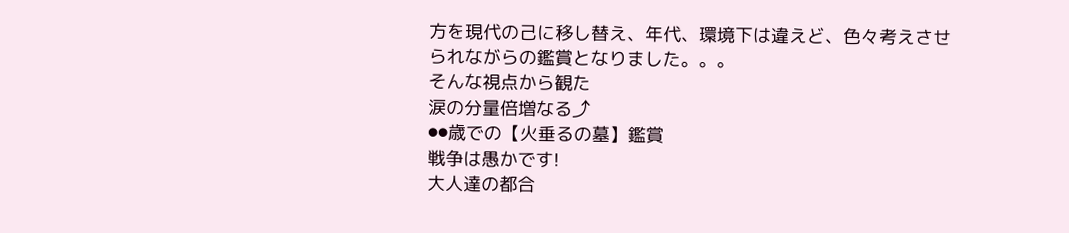方を現代の己に移し替え、年代、環境下は違えど、色々考えさせられながらの鑑賞となりました。。。
そんな視点から観た
涙の分量倍増なる⤴
⚫⚫歳での【火垂るの墓】鑑賞
戦争は愚かです!
大人達の都合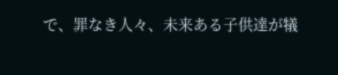で、罪なき人々、未来ある子供達が犠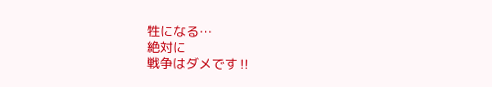牲になる…
絶対に
戦争はダメです‼